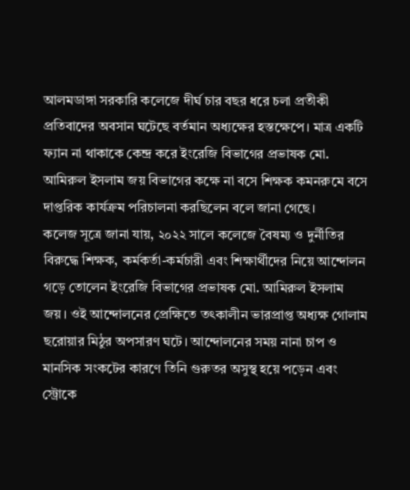আলমডাঙ্গা সরকারি কলেজে দীর্ঘ চার বছর ধরে চলা প্রতীকী প্রতিবাদের অবসান ঘটেছে বর্তমান অধ্যক্ষের হস্তক্ষেপে। মাত্র একটি ফ্যান না থাকাকে কেন্দ্র করে ইংরেজি বিভাগের প্রভাষক মো. আমিরুল ইসলাম জয় বিভাগের কক্ষে না বসে শিক্ষক কমনরুমে বসে দাপ্তরিক কার্যক্রম পরিচালনা করছিলেন বলে জানা গেছে।
কলেজ সূত্রে জানা যায়, ২০২২ সালে কলেজে বৈষম্য ও দুর্নীতির বিরুদ্ধে শিক্ষক, কর্মকর্তা-কর্মচারী এবং শিক্ষার্থীদের নিয়ে আন্দোলন গড়ে তোলেন ইংরেজি বিভাগের প্রভাষক মো. আমিরুল ইসলাম জয়। ওই আন্দোলনের প্রেক্ষিতে তৎকালীন ভারপ্রাপ্ত অধ্যক্ষ গোলাম ছরোয়ার মিঠুর অপসারণ ঘটে। আন্দোলনের সময় নানা চাপ ও মানসিক সংকটের কারণে তিনি গুরুতর অসুস্থ হয়ে পড়েন এবং স্ট্রোকে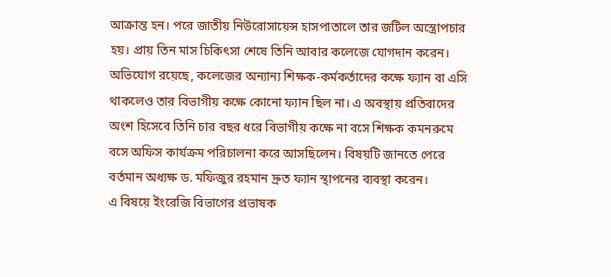আক্রান্ত হন। পরে জাতীয় নিউরোসায়েন্স হাসপাতালে তার জটিল অস্ত্রোপচার হয়। প্রায় তিন মাস চিকিৎসা শেষে তিনি আবার কলেজে যোগদান করেন।
অভিযোগ রয়েছে, কলেজের অন্যান্য শিক্ষক-কর্মকর্তাদের কক্ষে ফ্যান বা এসি থাকলেও তার বিভাগীয় কক্ষে কোনো ফ্যান ছিল না। এ অবস্থায় প্রতিবাদের অংশ হিসেবে তিনি চার বছর ধরে বিভাগীয় কক্ষে না বসে শিক্ষক কমনরুমে বসে অফিস কার্যক্রম পরিচালনা করে আসছিলেন। বিষয়টি জানতে পেরে বর্তমান অধ্যক্ষ ড. মফিজুর রহমান দ্রুত ফ্যান স্থাপনের ব্যবস্থা করেন।
এ বিষয়ে ইংরেজি বিভাগের প্রভাষক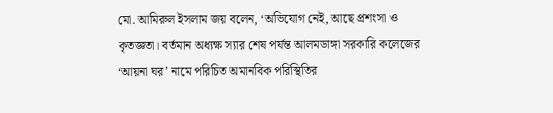মো. আমিরুল ইসলাম জয় বলেন, ‘অভিযোগ নেই, আছে প্রশংসা ও কৃতজ্ঞতা। বর্তমান অধ্যক্ষ স্যার শেষ পর্যন্ত আলমডাঙ্গা সরকারি কলেজের ‘আয়না ঘর’ নামে পরিচিত অমানবিক পরিস্থিতির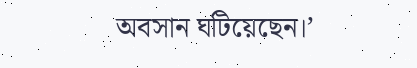অবসান ঘটিয়েছেন।’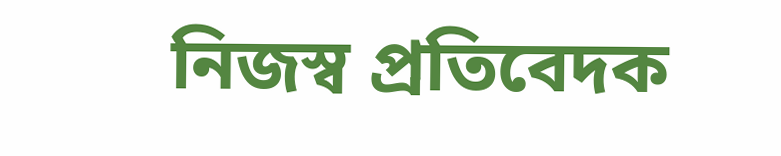নিজস্ব প্রতিবেদক